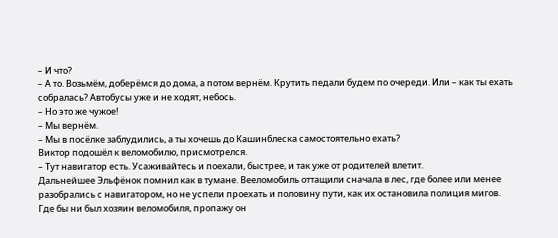– И что?
– А то. Возьмём, доберёмся до дома, а потом вернём. Крутить педали будем по очереди. Или – как ты ехать собралась? Автобусы уже и не ходят, небось.
– Но это же чужое!
– Мы вернём.
– Мы в посёлке заблудились, а ты хочешь до Кашинблеска самостоятельно ехать?
Виктор подошёл к веломобилю, присмотрелся.
– Тут навигатор есть. Усаживайтесь и поехали, быстрее, и так уже от родителей влетит.
Дальнейшее Эльфёнок помнил как в тумане. Вееломобиль оттащили сначала в лес, где более или менее разобрались с навигатором, но не успели проехать и половину пути, как их остановила полиция мигов. Где бы ни был хозяин веломобиля, пропажу он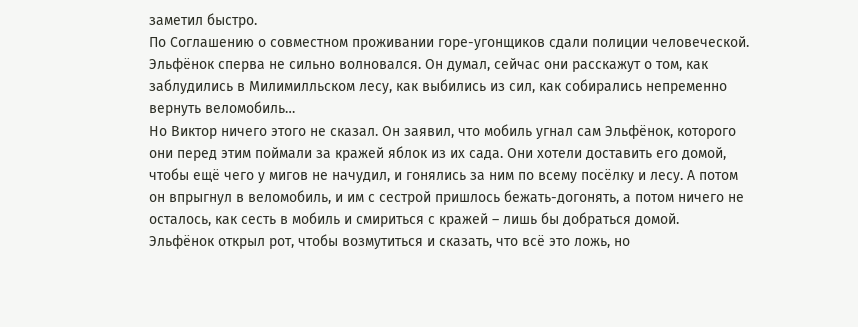заметил быстро.
По Соглашению о совместном проживании горе-угонщиков сдали полиции человеческой. Эльфёнок сперва не сильно волновался. Он думал, сейчас они расскажут о том, как заблудились в Милимилльском лесу, как выбились из сил, как собирались непременно вернуть веломобиль…
Но Виктор ничего этого не сказал. Он заявил, что мобиль угнал сам Эльфёнок, которого они перед этим поймали за кражей яблок из их сада. Они хотели доставить его домой, чтобы ещё чего у мигов не начудил, и гонялись за ним по всему посёлку и лесу. А потом он впрыгнул в веломобиль, и им с сестрой пришлось бежать-догонять, а потом ничего не осталось, как сесть в мобиль и смириться с кражей – лишь бы добраться домой.
Эльфёнок открыл рот, чтобы возмутиться и сказать, что всё это ложь, но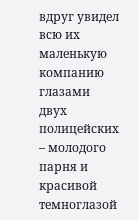вдруг увидел всю их маленькую компанию глазами двух полицейских – молодого парня и красивой темноглазой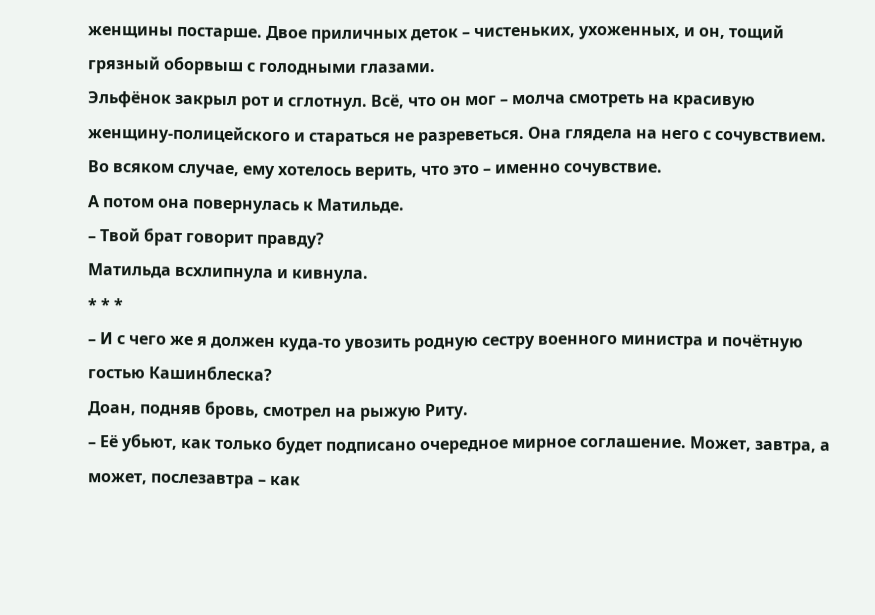женщины постарше. Двое приличных деток – чистеньких, ухоженных, и он, тощий грязный оборвыш с голодными глазами.
Эльфёнок закрыл рот и сглотнул. Всё, что он мог – молча смотреть на красивую женщину-полицейского и стараться не разреветься. Она глядела на него с сочувствием. Во всяком случае, ему хотелось верить, что это – именно сочувствие.
А потом она повернулась к Матильде.
– Твой брат говорит правду?
Матильда всхлипнула и кивнула.
* * *
– И с чего же я должен куда-то увозить родную сестру военного министра и почётную гостью Кашинблеска?
Доан, подняв бровь, смотрел на рыжую Риту.
– Её убьют, как только будет подписано очередное мирное соглашение. Может, завтра, а может, послезавтра – как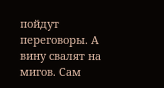пойдут переговоры. А вину свалят на мигов. Сам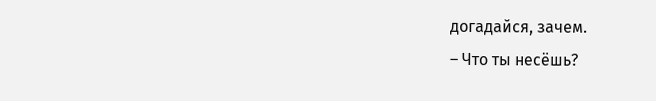догадайся, зачем.
– Что ты несёшь?